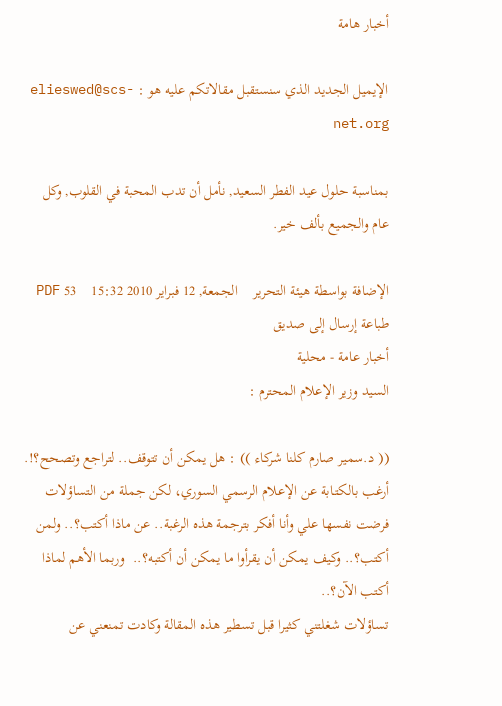أخبار هامة

الإيميل الجديد الذي سنستقبل مقالاتكم عليه هو : elieswed@scs-net.org

بمناسبة حلول عيد الفطر السعيد, نأمل أن تدب المحبة في القلوب, وكل عام والجميع بألف خير.

الإضافة بواسطة هيئة التحرير    الجمعة, 12 فبراير 2010 15:32    53 PDF طباعة إرسال إلى صديق
أخبار عامة - محلية
السيد وزير الإعلام المحترم :

(( د.سمير صارم كلنا شركاء )) : هل يمكن أن تتوقف.. لتراجع وتصحح؟!. أرغب بالكتـابة عن الإعلام الرسمي السوري، لكن جملة من التساؤلات فرضت نفسها علي وأنا أفكر بترجمة هذه الرغبة.. عن ماذا أكتب؟.. ولمن أكتب؟.. وكيف يمكن أن يقرأوا ما يمكن أن أكتبه؟..  وربما الأهم لماذا أكتب الآن؟..
تساؤلات شغلتني كثيرا قبل تسطير هذه المقالة وكادت تمنعني عن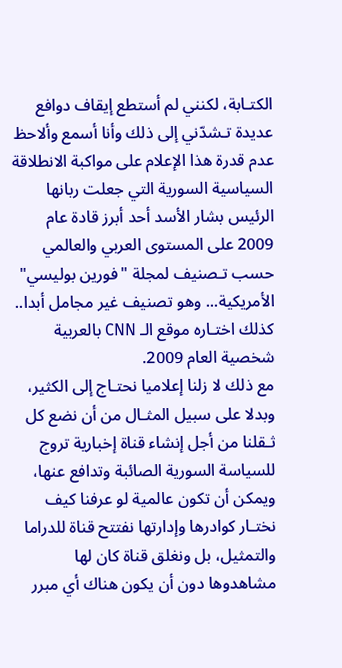الكتـابة، لكنني لم أستطع إيقاف دوافع عديدة تـشدّني إلى ذلك وأنا أسمع وألاحظ عدم قدرة هذا الإعلام على مواكبة الانطلاقة السياسية السورية التي جعلت ربانها الرئيس بشار الأسد أحد أبرز قادة عام 2009 على المستوى العربي والعالمي حسب تـصنيف لمجلة "فورين بوليسي" الأمريكية... وهو تصنيف غير مجامل أبدا.. كذلك اختـاره موقع الـ CNN بالعربية شخصية العام 2009.
مع ذلك لا زلنا إعلاميا نحتـاج إلى الكثير، وبدلا على سبيل المثـال من أن نضع كل ثـقلنا من أجل إنشاء قناة إخبارية تروج للسياسة السورية الصائبة وتدافع عنها، ويمكن أن تكون عالمية لو عرفنا كيف نختـار كوادرها وإدارتها نفتتح قناة للدراما والتمثيل، بل ونغلق قناة كان لها مشاهدوها دون أن يكون هناك أي مبرر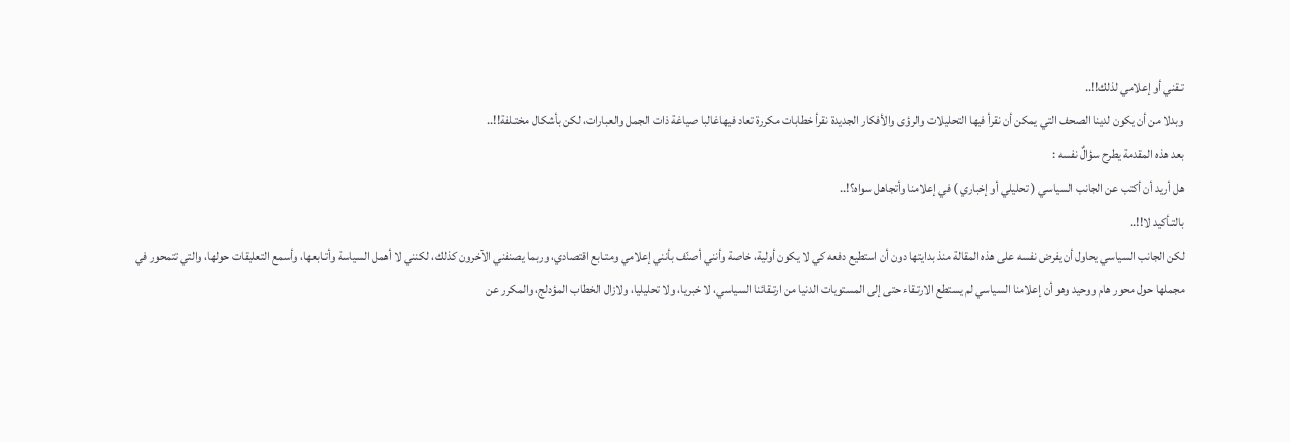تـقني أو إعلامي لذلك!!..
وبدلا من أن يكون لدينا الصحف التي يمكن أن نقرأ فيها التحليلات والرؤى والأفكار الجديدة نقرأ خطابات مكررة تعاد فيهاغالبا صياغة ذات الجمل والعبارات، لكن بأشكال مختـلفة!!..
بعد هذه المقدمة يطرح سؤالٌ نفسه :
هل أريد أن أكتب عن الجانب السياسي ( تحليلي أو إخباري ) في إعلامنا وأتجاهل سواه؟!..
بالتـأكيد لا!!..
لكن الجانب السياسي يحاول أن يفرض نفسه على هذه المقالة منذ بدايتها دون أن استطيع دفعه كي لا يكون أولية، خاصة وأنني أصنّف بأنني إعلامي ومتـابع اقتصادي، وربما يصنفني الآخرون كذلك، لكنني لا أهمل السياسة وأتـابعها، وأسمع التعليقات حولها، والتي تتمحور في مجملها حول محور هام ووحيد وهو أن إعلامنا السياسي لم يستطع الارتـقاء حتى إلى المستويات الدنيا من ارتـقائنا السياسي، لا خبريا، ولا تحليليا، ولازال الخطاب المؤدلج، والمكرر عن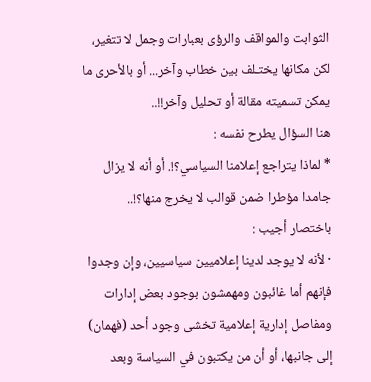الثوابت والمواقف والرؤى بعبارات وجمل لا تتغير، لكن مكانها يختـلف بين خطاب وآخر... أو بالأحرى ما يمكن تسميته مقالة أو تحليل وآخر!!..
هنا السؤال يطرح نفسه :
* لماذا يتراجع إعلامنا السياسي؟!. أو أنه لا يزال جامدا مؤطرا ضمن قوالب لا يخرج منها؟!..
باختصار أجيب :
· لأنه لا يوجد لدينا إعلاميين سياسيين، وإن وجدوا فإنهم أما غائبون ومهمشون بوجود بعض إدارات ومفاصل إدارية إعلامية تخشى وجود أحد (فهمان) إلى جانبها، أو أن من يكتبون في السياسة وبعد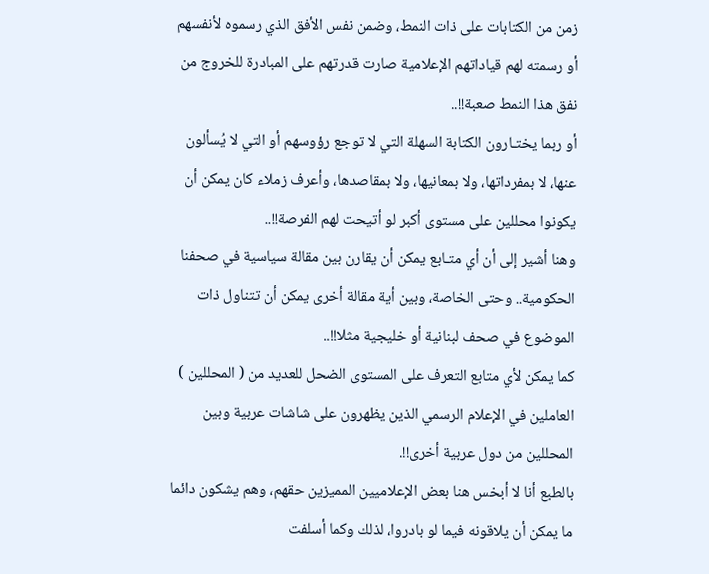زمن من الكتابات على ذات النمط، وضمن نفس الأفق الذي رسموه لأنفسهم أو رسمته لهم قياداتهم الإعلامية صارت قدرتهم على المبادرة للخروج من نفق هذا النمط صعبة!!..
أو ربما يختـارون الكتابة السهلة التي لا توجع رؤوسهم أو التي لا يُسألون عنها، لا بمفرداتها، ولا بمعانيها، ولا بمقاصدها، وأعرف زملاء كان يمكن أن يكونوا محللين على مستوى أكبر لو أتيحت لهم الفرصة!!..
وهنا أشير إلى أن أي متـابع يمكن أن يقارن بين مقالة سياسية في صحفنا الحكومية.. وحتى الخاصة، وبين أية مقالة أخرى يمكن أن تتناول ذات الموضوع في صحف لبنانية أو خليجية مثلا!!..
كما يمكن لأي متابع التعرف على المستوى الضحل للعديد من ( المحللين ) العاملين في الإعلام الرسمي الذين يظهرون على شاشات عربية وبين المحللين من دول عربية أخرى!!.
بالطبع أنا لا أبخس هنا بعض الإعلاميين المميزين حقهم، وهم يشكون دائما ما يمكن أن يلاقونه فيما لو بادروا، لذلك وكما أسلفت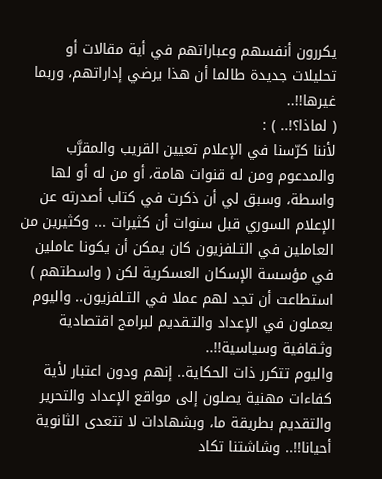يكررون أنفسهم وعباراتهم في أية مقالات أو تحليلات جديدة طالما أن هذا يرضي إداراتهم، وربما غيرها!!..
( لماذا؟!.. ) :
لأننا كرّسنا في الإعلام تعيين القريب والمقرَّب والمدعوم ومن له قنوات هامة، أو من له أو لها واسطة، وسبق لي أن ذكرت في كتاب أصدرته عن الإعلام السوري قبل سنوات أن كثيرات ... وكثيرين من العاملين في التـلفزيون كان يمكن أن يكونا عاملين في مؤسسة الإسكان العسكرية لكن ( واسطتهم ) استطاعت أن تجد لهم عملا في التـلفزيون.. واليوم يعملون في الإعداد والتـقديم لبرامج اقتصادية وثـقافية وسياسية!!..
واليوم تتكرر ذات الحكاية.. إنهم ودون اعتبار لأية كفاءات مهنية يصلون إلى مواقع الإعداد والتحرير والتقديم بطريقة ما، وبشهادات لا تتعدى الثانوية أحيانا!!.. وشاشتنا تكاد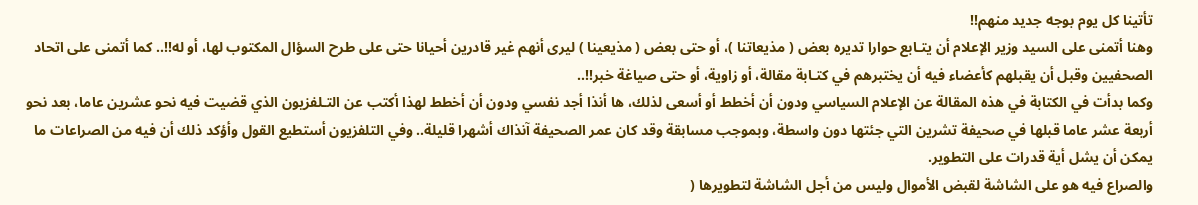تأتينا كل يوم بوجه جديد منهم!!
وهنا أتمنى على السيد وزير الإعلام أن يتـابع حوارا تديره بعض ( مذيعاتنا )، أو حتى بعض ( مذيعينا ) ليرى أنهم غير قادرين أحيانا حتى على طرح السؤال المكتوب لها، أو له!!.. كما أتمنى على اتحاد الصحفيين وقبل أن يقبلهم كأعضاء فيه أن يختبرهم في كتـابة مقالة، أو زاوية، أو حتى صياغة خبر!!..
وكما بدأت في الكتابة في هذه المقالة عن الإعلام السياسي ودون أن أخطط أو أسعى لذلك، ها أنذا أجد نفسي ودون أن أخطط لهذا أكتب عن التـلفزيون الذي قضيت فيه نحو عشرين عاما، بعد نحو أربعة عشر عاما قبلها في صحيفة تشرين التي جئتها دون واسطة، وبموجب مسابقة وقد كان عمر الصحيفة آنذاك أشهرا قليلة.. وفي التلفزيون أستطيع القول وأؤكد ذلك أن فيه من الصراعات ما يمكن أن يشل أية قدرات على التطوير.
والصراع فيه هو على الشاشة لقبض الأموال وليس من أجل الشاشة لتطويرها (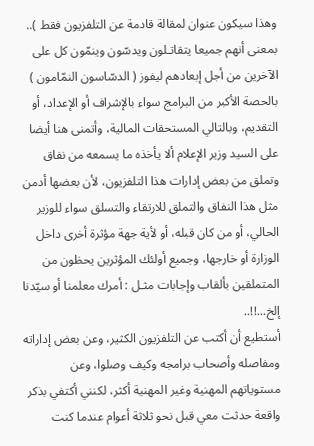وهذا سيكون عنوان لمقالة قادمة عن التلفزيون فقط ).. بمعنى أنهم جميعا يتقاتـلون ويدسّون وينمّون كل على الآخرين من أجل إبعادهم ليفوز ( الدسّاسون النمّامون ) بالحصة الأكبر من البرامج سواء بالإشراف أو الإعداد، أو التقديم، وبالتالي المستحقات المالية، وأتمنى هنا أيضا على السيد وزير الإعلام ألا يأخذه ما يسمعه من نفاق وتملق من بعض إدارات هذا التلفزيون، لأن بعضها أدمن مثل هذا النفاق والتملق للارتقاء والتسلق سواء للوزير الحالي، أو من كان قبله، أو لأية جهة مؤثرة أخرى داخل الوزارة أو خارجها، وجميع أولئك المؤثرين يحظون من المتملقين بألقاب وإجابات مثـل : أمرك معلمنا أو سيّدنا إلخ...!!..
أستطيع أن أكتب عن التلفزيون الكثير، وعن بعض إداراته ومفاصله وأصحاب برامجه وكيف وصلوا، وعن مستوياتهم المهنية وغير المهنية أكثر، لكنني أكتفي بذكر واقعة حدثت معي قبل نحو ثلاثة أعوام عندما كنت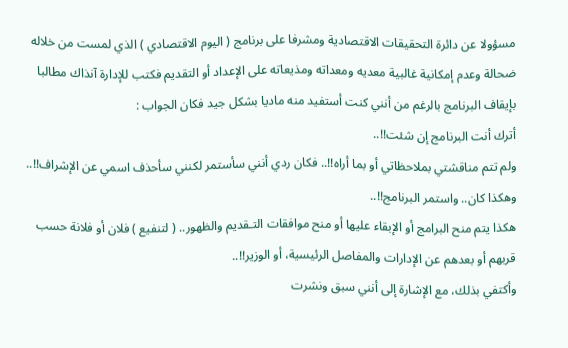مسؤولا عن دائرة التحقيقات الاقتصادية ومشرفا على برنامج ( اليوم الاقتصادي ) الذي لمست من خلاله ضحالة وعدم إمكانية غالبية معديه ومعداته ومذيعاته على الإعداد أو التقديم فكتب للإدارة آنذاك مطالبا بإيقاف البرنامج بالرغم من أنني كنت أستفيد منه ماديا بشكل جيد فكان الجواب :
أترك أنت البرنامج إن شئت!!..
ولم تتم مناقشتي بملاحظاتي أو بما أراه!!.. فكان ردي أنني سأستمر لكنني سأحذف اسمي عن الإشراف!!.. وهكذا كان.. واستمر البرنامج!!..
هكذا يتم منح البرامج أو الإبقاء عليها أو منح موافقات التـقديم والظهور.. ( لتنفيع ) فلان أو فلانة حسب قربهم أو بعدهم عن الإدارات والمفاصل الرئيسية، أو الوزير!!..
وأكتفي بذلك، مع الإشارة إلى أنني سبق ونشرت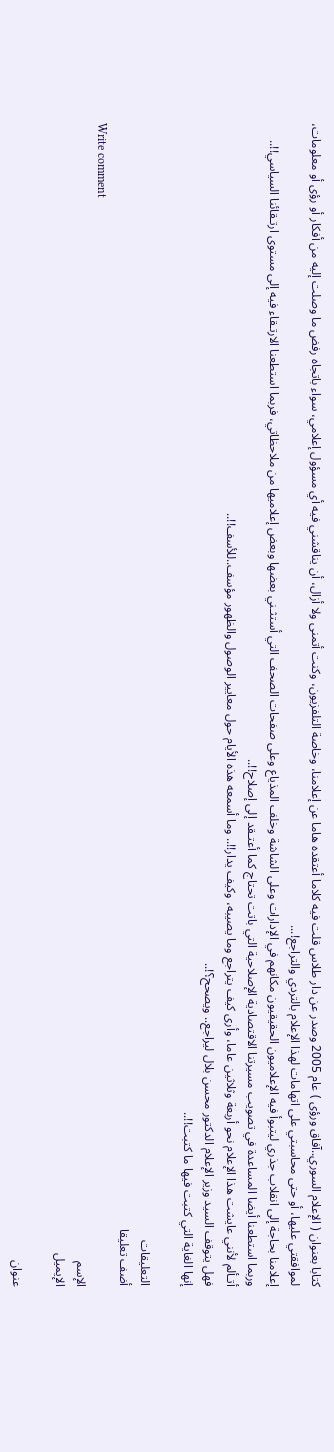كتابا بعنوان ( الإعلام السوري..آفاق ورؤى ) عام 2005 وصدر عن دار طلاس قلت فيه كلاما أعتقده هاما عن إعلامنا، وخاصة التلفزيون، وكنت أتمنى ولا أزال، أن يناقشني فيه أي مسؤول إعلامي، سواء باتجاه رفض ما وصلت إليه من أفكار أو رؤى أو معلومات، لموافقتي عليها، أو حتى محاسبتي على اتهامات لهذا الإعلام بالتردي والتراجع!...
إعلامنا بحاجة إلى انقلاب جذري ليتبوأ فيه الإعلاميون الحقيقيون مكانهم في الإدارات وعلى الشاشة وخلف المذياع وعلى صفحات الصحف التي أستثـني بعضها وبعض إعلاميها من ملاحظاتي، فربما استطعنا الارتـقاء فيه إلى مستوى ارتـقائنا السياسي!!..
وربما استطعنا أيضا المساعدة في تصويب مسيرتنا الاقتصادية الإصلاحية التي باتت تحتاج كما أعتـقد إلى إصلاح!!..
أتـألم لأنني عايشت هذا الإعلام نحو أربعة وثلاثين عاما، وأرى كيف يتراجع وما يصيبه، وكيف يدار!!.. وما أسمعه هذه الأيام حول معايير الوصول والظهور مؤسف..للأسف!!..
فهل يتوقف السيد وزير الإعلام الدكتور محسن بلال ليراجع.. ويصحح؟!..
إنها الغاية التي كتبت فيها ما كتبت!!..

التعليقات
أضف تعليقا
Write comment
الإسم
الإيميل

عنوان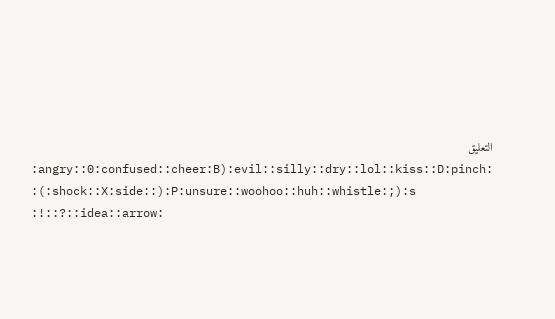التعليق
:angry::0:confused::cheer:B):evil::silly::dry::lol::kiss::D:pinch:
:(:shock::X:side::):P:unsure::woohoo::huh::whistle:;):s
:!::?::idea::arrow: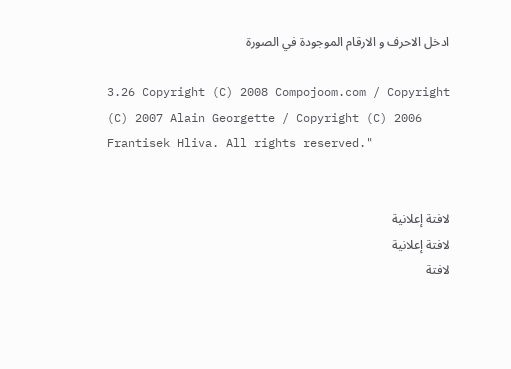ادخل الاحرف و الارقام الموجودة في الصورة

3.26 Copyright (C) 2008 Compojoom.com / Copyright (C) 2007 Alain Georgette / Copyright (C) 2006 Frantisek Hliva. All rights reserved."


لافتة إعلانية
لافتة إعلانية
لافتة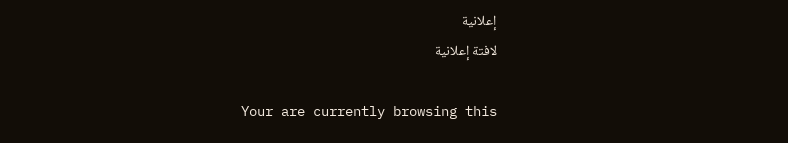إعلانية
لافتة إعلانية

Your are currently browsing this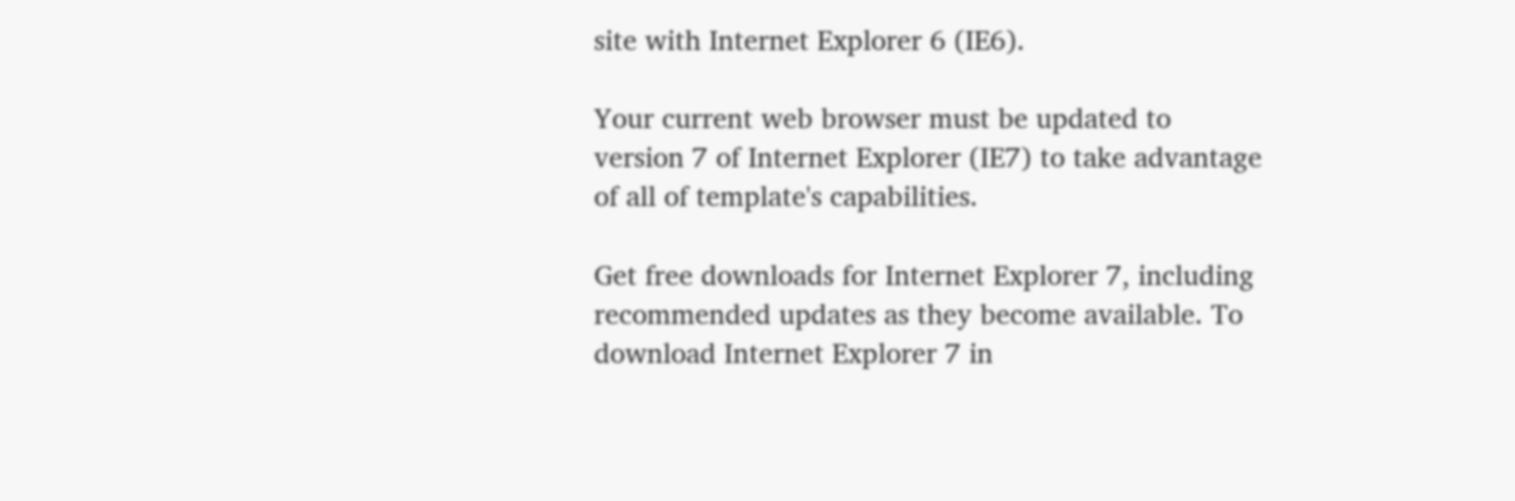site with Internet Explorer 6 (IE6).

Your current web browser must be updated to version 7 of Internet Explorer (IE7) to take advantage of all of template's capabilities.

Get free downloads for Internet Explorer 7, including recommended updates as they become available. To download Internet Explorer 7 in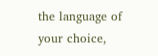the language of your choice,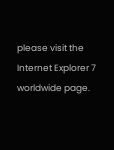please visit the Internet Explorer 7 worldwide page.